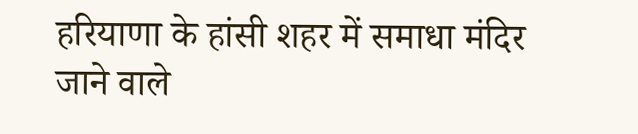हरियाणा के हांसी शहर में समाधा मंदिर जाने वाले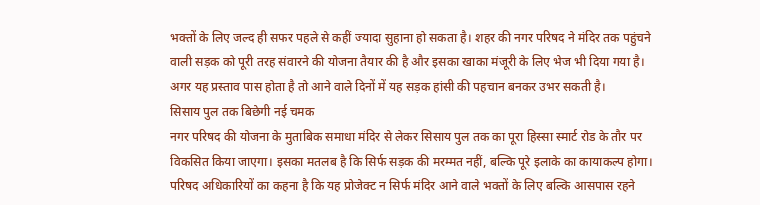भक्तों के लिए जल्द ही सफर पहले से कहीं ज्यादा सुहाना हो सकता है। शहर की नगर परिषद ने मंदिर तक पहुंचने वाली सड़क को पूरी तरह संवारने की योजना तैयार की है और इसका खाका मंजूरी के लिए भेज भी दिया गया है। अगर यह प्रस्ताव पास होता है तो आने वाले दिनों में यह सड़क हांसी की पहचान बनकर उभर सकती है।
सिसाय पुल तक बिछेगी नई चमक
नगर परिषद की योजना के मुताबिक समाधा मंदिर से लेकर सिसाय पुल तक का पूरा हिस्सा स्मार्ट रोड के तौर पर विकसित किया जाएगा। इसका मतलब है कि सिर्फ सड़क की मरम्मत नहीं, बल्कि पूरे इलाके का कायाकल्प होगा। परिषद अधिकारियों का कहना है कि यह प्रोजेक्ट न सिर्फ मंदिर आने वाले भक्तों के लिए बल्कि आसपास रहने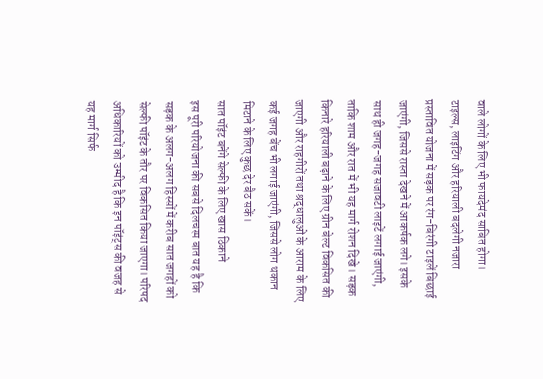वाले लोगों के लिए भी फायदेमंद साबित होगा।
टाइल्स, लाइटिंग और हरियाली बदलेगी नजारा
प्रस्तावित योजना में सड़क पर रंग-बिरंगी टाइलें बिछाई जाएंगी, जिससे रास्ता देखने में आकर्षक लगे। इसके साथ ही जगह-जगह सजावटी लाइटें लगाई जाएंगी, ताकि शाम और रात में भी यह मार्ग रोशन दिखे। सड़क किनारे हरियाली बढ़ाने के लिए ग्रीन बेल्ट विकसित की जाएगी और राहगीरों तथा श्रद्धालुओं के आराम के लिए कई जगह बेंच भी लगाई जाएंगी, जिससे लोग थकान मिटाने के लिए कुछ देर बैठ सकें।
सात पॉइंट बनेंगे सेल्फी के लिए खास ठिकाने
इस पूरी परियोजना की सबसे दिलचस्प बात यह है कि सड़क के अलग-अलग हिस्सों में करीब सात जगहों को सेल्फी पॉइंट के तौर पर विकसित किया जाएगा। परिषद अधिकारियों को उम्मीद है कि इन पॉइंट्स की वजह से यह मार्ग सिर्फ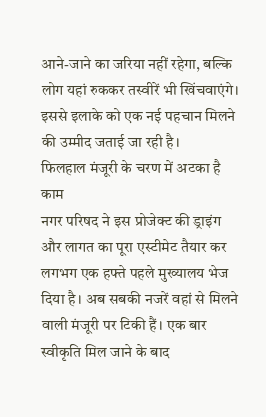आने-जाने का जरिया नहीं रहेगा, बल्कि लोग यहां रुककर तस्वीरें भी खिंचवाएंगे। इससे इलाके को एक नई पहचान मिलने की उम्मीद जताई जा रही है।
फिलहाल मंजूरी के चरण में अटका है काम
नगर परिषद ने इस प्रोजेक्ट की ड्राइंग और लागत का पूरा एस्टीमेट तैयार कर लगभग एक हफ्ते पहले मुख्यालय भेज दिया है। अब सबकी नजरें वहां से मिलने वाली मंजूरी पर टिकी हैं। एक बार स्वीकृति मिल जाने के बाद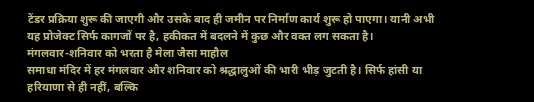टेंडर प्रक्रिया शुरू की जाएगी और उसके बाद ही जमीन पर निर्माण कार्य शुरू हो पाएगा। यानी अभी यह प्रोजेक्ट सिर्फ कागजों पर है, हकीकत में बदलने में कुछ और वक्त लग सकता है।
मंगलवार-शनिवार को भरता है मेला जैसा माहौल
समाधा मंदिर में हर मंगलवार और शनिवार को श्रद्धालुओं की भारी भीड़ जुटती है। सिर्फ हांसी या हरियाणा से ही नहीं, बल्कि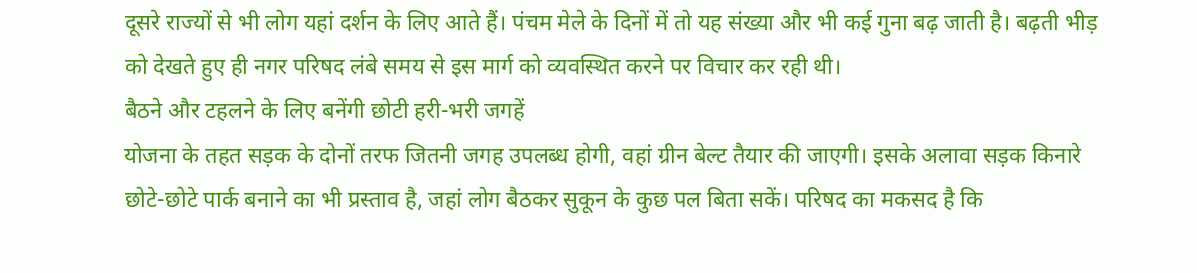दूसरे राज्यों से भी लोग यहां दर्शन के लिए आते हैं। पंचम मेले के दिनों में तो यह संख्या और भी कई गुना बढ़ जाती है। बढ़ती भीड़ को देखते हुए ही नगर परिषद लंबे समय से इस मार्ग को व्यवस्थित करने पर विचार कर रही थी।
बैठने और टहलने के लिए बनेंगी छोटी हरी-भरी जगहें
योजना के तहत सड़क के दोनों तरफ जितनी जगह उपलब्ध होगी, वहां ग्रीन बेल्ट तैयार की जाएगी। इसके अलावा सड़क किनारे छोटे-छोटे पार्क बनाने का भी प्रस्ताव है, जहां लोग बैठकर सुकून के कुछ पल बिता सकें। परिषद का मकसद है कि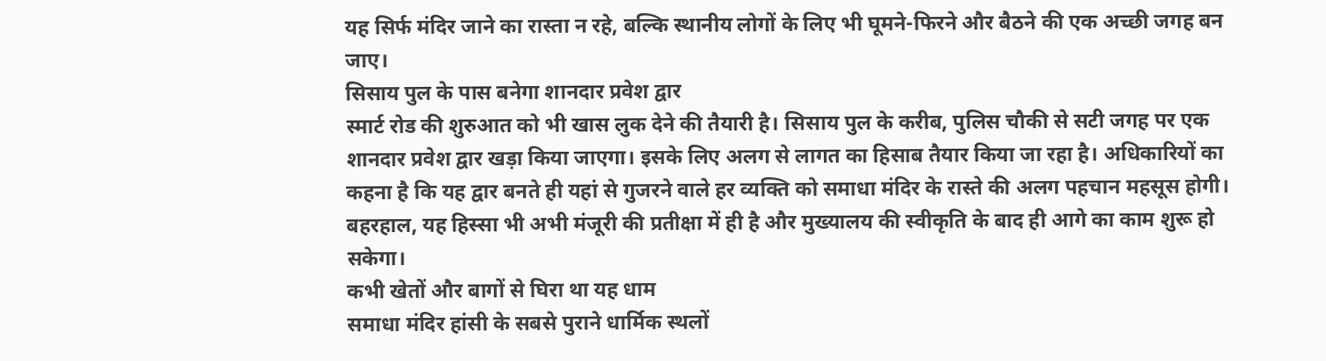यह सिर्फ मंदिर जाने का रास्ता न रहे, बल्कि स्थानीय लोगों के लिए भी घूमने-फिरने और बैठने की एक अच्छी जगह बन जाए।
सिसाय पुल के पास बनेगा शानदार प्रवेश द्वार
स्मार्ट रोड की शुरुआत को भी खास लुक देने की तैयारी है। सिसाय पुल के करीब, पुलिस चौकी से सटी जगह पर एक शानदार प्रवेश द्वार खड़ा किया जाएगा। इसके लिए अलग से लागत का हिसाब तैयार किया जा रहा है। अधिकारियों का कहना है कि यह द्वार बनते ही यहां से गुजरने वाले हर व्यक्ति को समाधा मंदिर के रास्ते की अलग पहचान महसूस होगी। बहरहाल, यह हिस्सा भी अभी मंजूरी की प्रतीक्षा में ही है और मुख्यालय की स्वीकृति के बाद ही आगे का काम शुरू हो सकेगा।
कभी खेतों और बागों से घिरा था यह धाम
समाधा मंदिर हांसी के सबसे पुराने धार्मिक स्थलों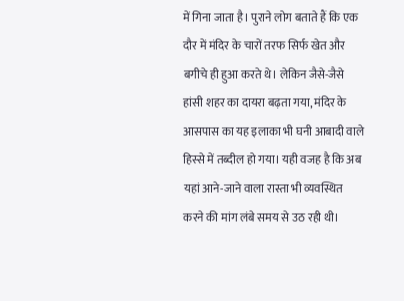में गिना जाता है। पुराने लोग बताते हैं कि एक दौर में मंदिर के चारों तरफ सिर्फ खेत और बगीचे ही हुआ करते थे। लेकिन जैसे-जैसे हांसी शहर का दायरा बढ़ता गया, मंदिर के आसपास का यह इलाका भी घनी आबादी वाले हिस्से में तब्दील हो गया। यही वजह है कि अब यहां आने-जाने वाला रास्ता भी व्यवस्थित करने की मांग लंबे समय से उठ रही थी।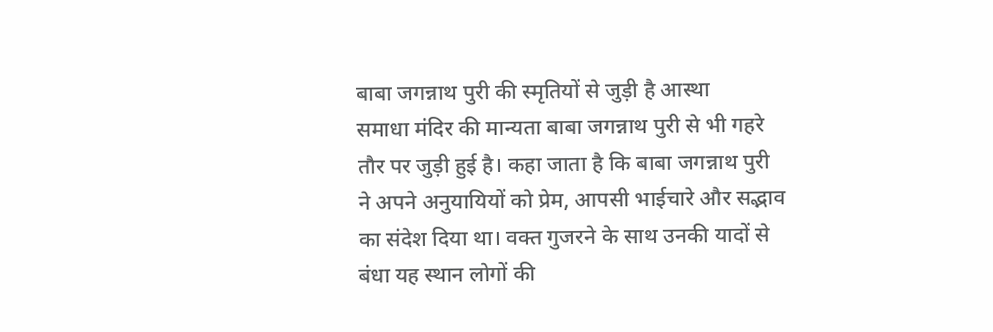बाबा जगन्नाथ पुरी की स्मृतियों से जुड़ी है आस्था
समाधा मंदिर की मान्यता बाबा जगन्नाथ पुरी से भी गहरे तौर पर जुड़ी हुई है। कहा जाता है कि बाबा जगन्नाथ पुरी ने अपने अनुयायियों को प्रेम, आपसी भाईचारे और सद्भाव का संदेश दिया था। वक्त गुजरने के साथ उनकी यादों से बंधा यह स्थान लोगों की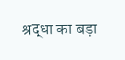श्रद्धा का बड़ा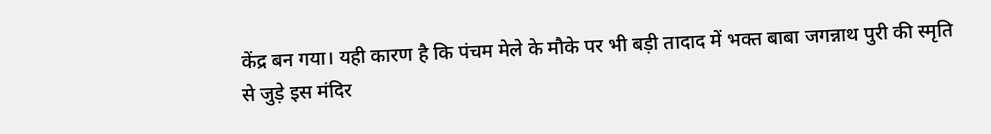केंद्र बन गया। यही कारण है कि पंचम मेले के मौके पर भी बड़ी तादाद में भक्त बाबा जगन्नाथ पुरी की स्मृति से जुड़े इस मंदिर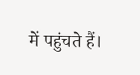में पहुंचते हैं।